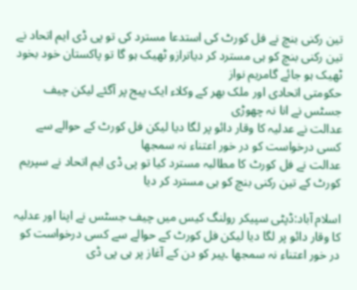تین رکنی بنچ نے فل کورٹ کی استدعا مسترد کی تو پی ڈی ایم اتحاد نے تین رکنی بنچ کو ہی مسترد کر دیاترازو ٹھیک ہو گا تو پاکستان خود بخود ٹھیک ہو جائے گامریم نواز
حکومتی اتحادی اور ملک بھر کے وکلاء ایک پیج پر آگئے لیکن چیف جسٹس نے انا نہ چھوڑی
عدالت نے عدلیہ کا وقار دائو پر لگا دیا لیکن فل کورٹ کے حوالے سے کسی درخواست کو در خور اعتناء نہ سمجھا
عدالت نے فل کورٹ کا مطالبہ مسترد کیا تو پی ڈی ایم اتحاد نے سپریم کورٹ کے تین رکنی بنچ کو ہی مسترد کر دیا

اسلام آباد:ڈپٹی سپیکر رولنگ کیس میں چیف جسٹس نے اپنا اور عدلیہ کا وقار دائو پر لگا دیا لیکن فل کورٹ کے حوالے سے کسی درخواست کو در خور اعتناء نہ سمجھا ۔پیر کو دن کے آغاز پر ہی پی ڈی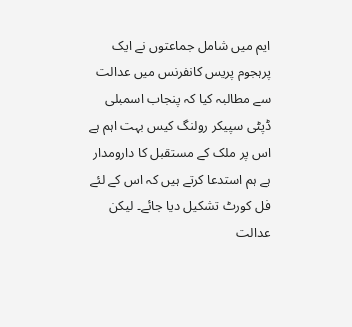ایم میں شامل جماعتوں نے ایک پرہجوم پریس کانفرنس میں عدالت سے مطالبہ کیا کہ پنجاب اسمبلی ڈپٹی سپیکر رولنگ کیس بہت اہم ہے اس پر ملک کے مستقبل کا دارومدار ہے ہم استدعا کرتے ہیں کہ اس کے لئے فل کورٹ تشکیل دیا جائے۔ لیکن عدالت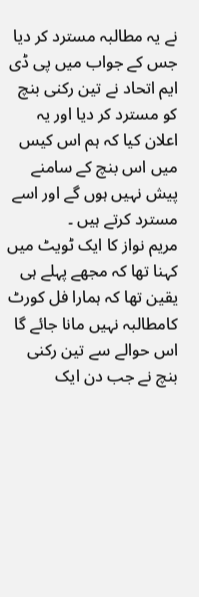نے یہ مطالبہ مسترد کر دیا جس کے جواب میں پی ڈی ایم اتحاد نے تین رکنی بنچ کو مسترد کر دیا اور یہ اعلان کیا کہ ہم اس کیس میں اس بنچ کے سامنے پیش نہیں ہوں گے اور اسے مسترد کرتے ہیں ۔
مریم نواز کا ایک ٹویٹ میں کہنا تھا کہ مجھے پہلے ہی یقین تھا کہ ہمارا فل کورٹ کامطالبہ نہیں مانا جائے گا
اس حوالے سے تین رکنی بنچ نے جب دن ایک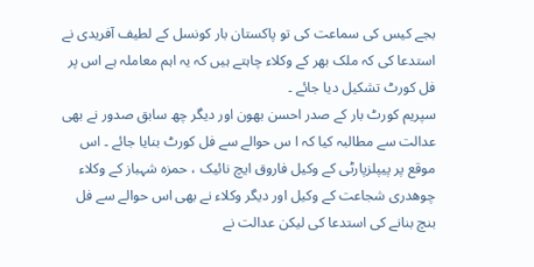بجے کیس کی سماعت کی تو پاکستان بار کونسل کے لطیف آفریدی نے استدعا کی کہ ملک بھر کے وکلاء چاہتے ہیں کہ یہ اہم معاملہ ہے اس پر فل کورٹ تشکیل دیا جائے ۔
سپریم کورٹ بار کے صدر احسن بھون اور دیگر چھ سابق صدور نے بھی عدالت سے مطالبہ کیا کہ ا س حوالے سے فل کورٹ بنایا جائے ۔ اس موقع پر پیپلزپارٹی کے وکیل فاروق ایچ نائیک ، حمزہ شہباز کے وکلاء چوھدری شجاعت کے وکیل اور دیگر وکلاء نے بھی اس حوالے سے فل بنچ بنانے کی استدعا کی لیکن عدالت نے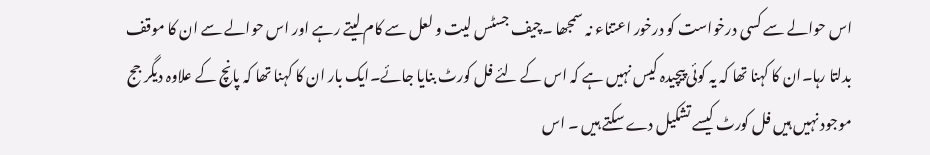اس حوالے سے کسی درخواست کو درخور اعتناء نہ سمجھا ۔چیف جسٹس لیت و لعل سے کام لیتے رہے اور اس حوالے سے ان کا موقف بدلتا رہا۔ان کا کہنا تھا کہ یہ کوئی پیچیدہ کیس نہیں ہے کہ اس کے لئے فل کورٹ بنایا جائے۔ایک بار ان کا کہنا تھا کہ پانچ کے علاوہ دیگر جج موجود نہیں ہیں فل کورٹ کیسے تشکیل دے سکتے ہیں ۔ اس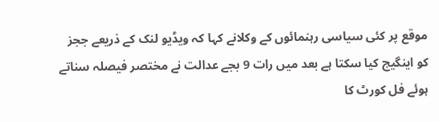موقع پر کئی سیاسی رہنمائوں کے وکلانے کہا کہ ویڈیو لنک کے ذریعے ججز کو اینگیج کیا سکتا ہے بعد میں رات 9 بجے عدالت نے مختصر فیصلہ سناتے ہوئے فل کورٹ کا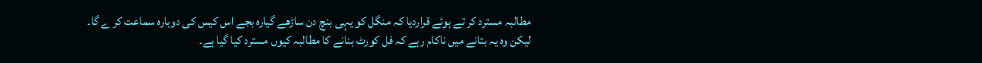مطالبہ مسترد کر تے ہوئے قراردیا کہ منگل کو یہی بنچ دن ساڑھے گیارہ بجے اس کیس کی دوبارہ سماعت کر ے گا۔ لیکن وہ یہ بتانے میں ناکام رہے کہ فل کورٹ بنانے کا مطالبہ کیوں مسترد کیا گیا ہے۔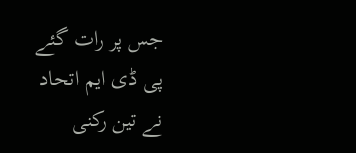جس پر رات گئے پی ڈی ایم اتحاد نے تین رکنی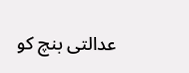عدالتی بنچ کو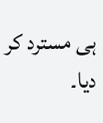ہی مسترد کر دیا۔